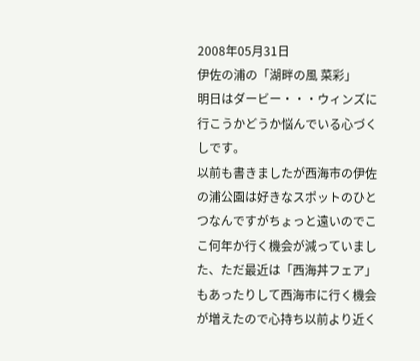2008年05月31日
伊佐の浦の「湖畔の風 菜彩」
明日はダービー・・・ウィンズに行こうかどうか悩んでいる心づくしです。
以前も書きましたが西海市の伊佐の浦公園は好きなスポットのひとつなんですがちょっと遠いのでここ何年か行く機会が減っていました、ただ最近は「西海丼フェア」もあったりして西海市に行く機会が増えたので心持ち以前より近く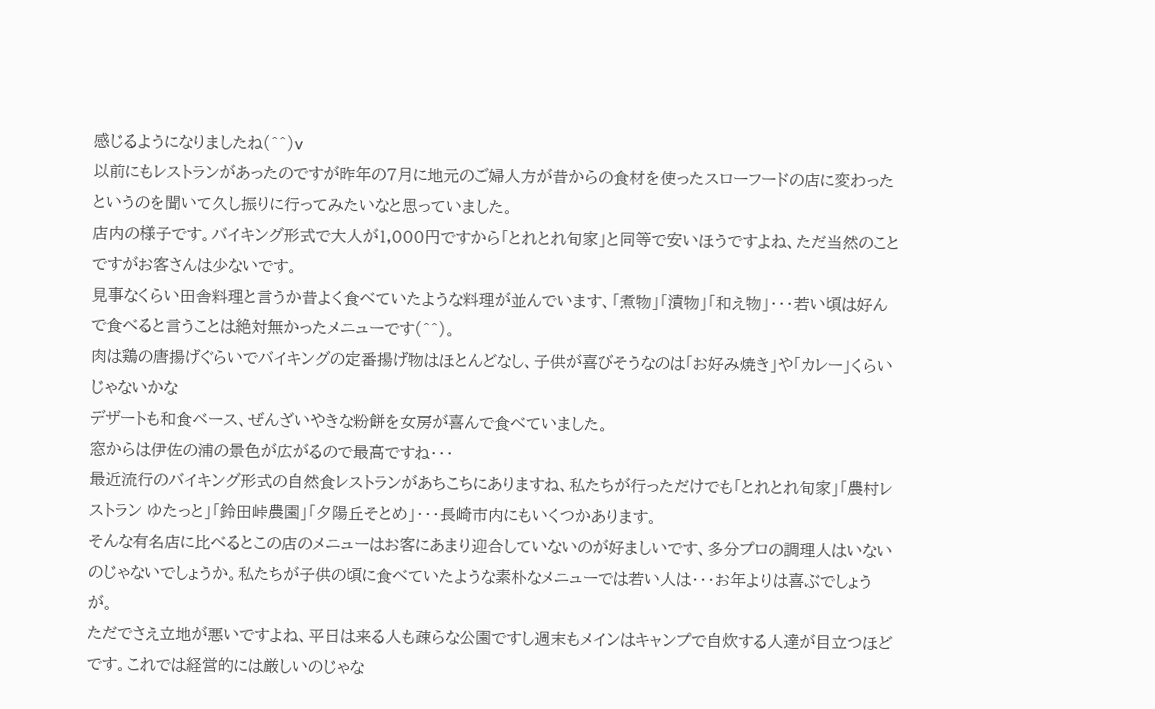感じるようになりましたね(^^)v
以前にもレストランがあったのですが昨年の7月に地元のご婦人方が昔からの食材を使ったスローフードの店に変わったというのを聞いて久し振りに行ってみたいなと思っていました。
店内の様子です。バイキング形式で大人が1,000円ですから「とれとれ旬家」と同等で安いほうですよね、ただ当然のことですがお客さんは少ないです。
見事なくらい田舎料理と言うか昔よく食べていたような料理が並んでいます、「煮物」「漬物」「和え物」・・・若い頃は好んで食べると言うことは絶対無かったメニューです(^^)。
肉は鶏の唐揚げぐらいでバイキングの定番揚げ物はほとんどなし、子供が喜びそうなのは「お好み焼き」や「カレー」くらいじゃないかな
デザートも和食ベース、ぜんざいやきな粉餅を女房が喜んで食べていました。
窓からは伊佐の浦の景色が広がるので最高ですね・・・
最近流行のバイキング形式の自然食レストランがあちこちにありますね、私たちが行っただけでも「とれとれ旬家」「農村レストラン ゆたっと」「鈴田峠農園」「夕陽丘そとめ」・・・長崎市内にもいくつかあります。
そんな有名店に比べるとこの店のメニューはお客にあまり迎合していないのが好ましいです、多分プロの調理人はいないのじゃないでしょうか。私たちが子供の頃に食べていたような素朴なメニューでは若い人は・・・お年よりは喜ぶでしょうが。
ただでさえ立地が悪いですよね、平日は来る人も疎らな公園ですし週末もメインはキャンプで自炊する人達が目立つほどです。これでは経営的には厳しいのじゃな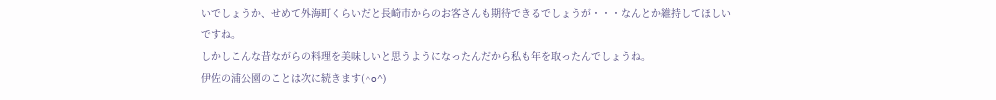いでしょうか、せめて外海町くらいだと長崎市からのお客さんも期待できるでしょうが・・・なんとか維持してほしいですね。
しかしこんな昔ながらの料理を美味しいと思うようになったんだから私も年を取ったんでしょうね。
伊佐の浦公園のことは次に続きます(^o^)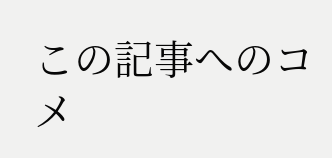この記事へのコメ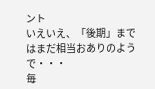ント
いえいえ、「後期」まではまだ相当おありのようで・・・
毎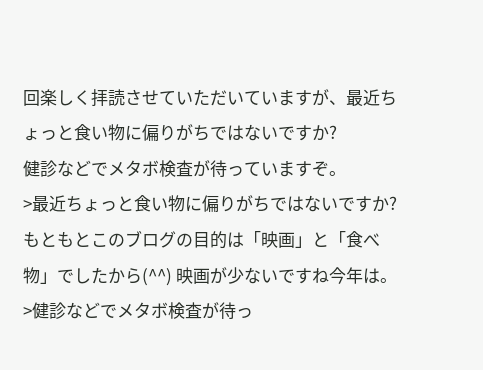回楽しく拝読させていただいていますが、最近ちょっと食い物に偏りがちではないですか?
健診などでメタボ検査が待っていますぞ。
>最近ちょっと食い物に偏りがちではないですか?
もともとこのブログの目的は「映画」と「食べ物」でしたから(^^) 映画が少ないですね今年は。
>健診などでメタボ検査が待っ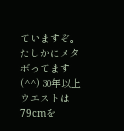ていますぞ。
たしかにメタボってます(^^) 30年以上ウエストは79cmを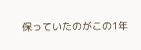保っていたのがこの1年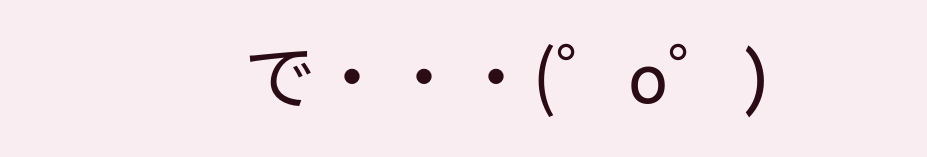で・・・(゜o゜)